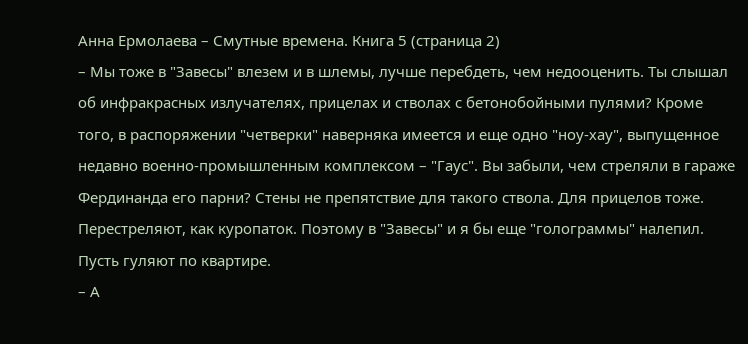Анна Ермолаева – Смутные времена. Книга 5 (страница 2)
– Мы тоже в "Завесы" влезем и в шлемы, лучше перебдеть, чем недооценить. Ты слышал об инфракрасных излучателях, прицелах и стволах с бетонобойными пулями? Кроме того, в распоряжении "четверки" наверняка имеется и еще одно "ноу-хау", выпущенное недавно военно-промышленным комплексом – "Гаус". Вы забыли, чем стреляли в гараже Фердинанда его парни? Стены не препятствие для такого ствола. Для прицелов тоже. Перестреляют, как куропаток. Поэтому в "Завесы" и я бы еще "голограммы" налепил. Пусть гуляют по квартире.
– А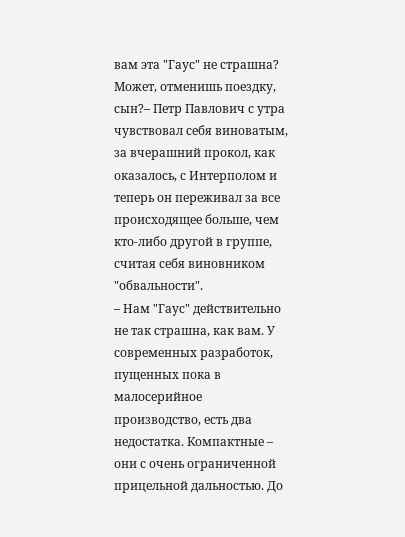вам эта "Гаус" не страшна? Может, отменишь поездку, сын?– Петр Павлович с утра чувствовал себя виноватым, за вчерашний прокол, как оказалось, с Интерполом и теперь он переживал за все происходящее больше, чем кто-либо другой в группе, считая себя виновником "обвальности".
– Нам "Гаус" действительно не так страшна, как вам. У современных разработок, пущенных пока в малосерийное производство, есть два недостатка. Компактные – они с очень ограниченной прицельной дальностью. До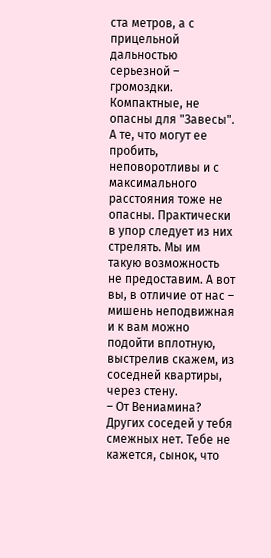ста метров, а с прицельной дальностью серьезной – громоздки. Компактные, не опасны для "Завесы". А те, что могут ее пробить, неповоротливы и с максимального расстояния тоже не опасны. Практически в упор следует из них стрелять. Мы им такую возможность не предоставим. А вот вы, в отличие от нас – мишень неподвижная и к вам можно подойти вплотную, выстрелив скажем, из соседней квартиры, через стену.
– От Вениамина? Других соседей у тебя смежных нет. Тебе не кажется, сынок, что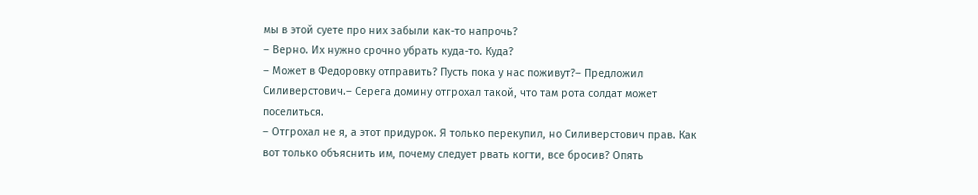мы в этой суете про них забыли как-то напрочь?
– Верно. Их нужно срочно убрать куда-то. Куда?
– Может в Федоровку отправить? Пусть пока у нас поживут?– Предложил Силиверстович.– Серега домину отгрохал такой, что там рота солдат может поселиться.
– Отгрохал не я, а этот придурок. Я только перекупил, но Силиверстович прав. Как вот только объяснить им, почему следует рвать когти, все бросив? Опять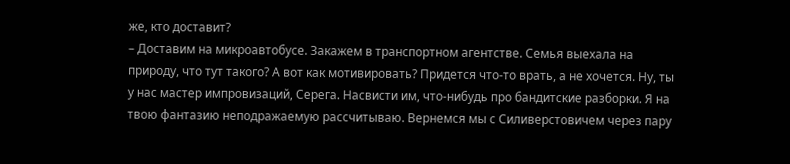же, кто доставит?
– Доставим на микроавтобусе. Закажем в транспортном агентстве. Семья выехала на природу, что тут такого? А вот как мотивировать? Придется что-то врать, а не хочется. Ну, ты у нас мастер импровизаций, Серега. Насвисти им, что-нибудь про бандитские разборки. Я на твою фантазию неподражаемую рассчитываю. Вернемся мы с Силиверстовичем через пару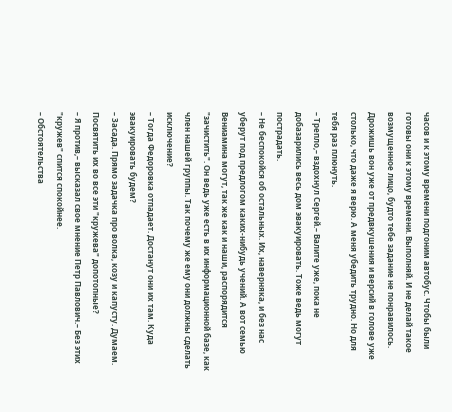часов и к этому времени подгоним автобус. Чтобы были готовы они к этому времени. Выполняй. И не делай такое возмущенное лицо, будто тебе задание не понравилось. Дрожишь вон уже от предвкушения и версий в голове уже столько, что даже я верю. А меня убедить трудно. Но для тебя раз плюнуть.
– Трепло,– вздохнул Сергей.– Валите уже, пока не добазарились весь дом эвакуировать. Тоже ведь могут пострадать.
– Не беспокойся об остальных. Их, наверняка, и без нас уберут под предлогом каких-нибудь учений. А вот семью Вениамина могут, так же как и наши, распорядится "зачистить". Он ведь уже есть в их информационной базе, как член нашей группы. Так почему же ему они должны сделать исключение?
– Тогда Федоровка отпадает. Достанут они их там. Куда эвакуировать будем?
– Засада. Прямо задачка про волка, козу и капусту. Думаем. Посвятить их во все эти "кружева" допотопные?
– Я против,– высказал свое мнение Петр Павлович.– Без этих "кружев" спится спокойнее.
– Обстоятельства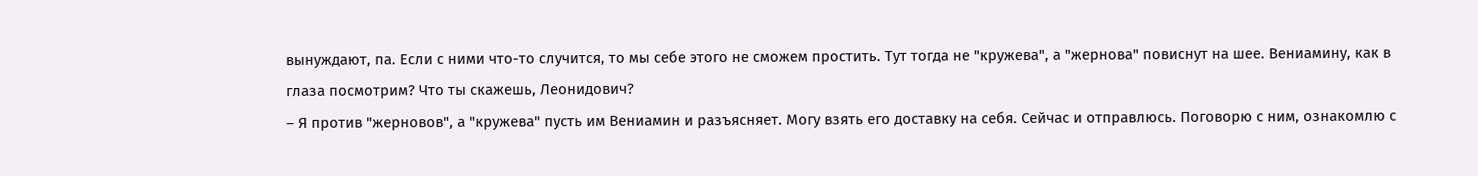вынуждают, па. Если с ними что-то случится, то мы себе этого не сможем простить. Тут тогда не "кружева", а "жернова" повиснут на шее. Вениамину, как в глаза посмотрим? Что ты скажешь, Леонидович?
– Я против "жерновов", а "кружева" пусть им Вениамин и разъясняет. Могу взять его доставку на себя. Сейчас и отправлюсь. Поговорю с ним, ознакомлю с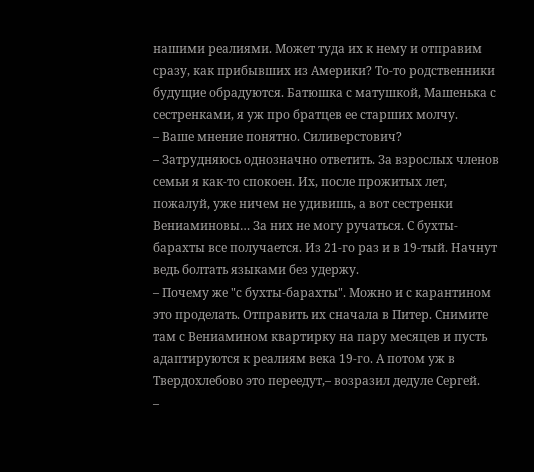нашими реалиями. Может туда их к нему и отправим сразу, как прибывших из Америки? То-то родственники будущие обрадуются. Батюшка с матушкой, Машенька с сестренками, я уж про братцев ее старших молчу.
– Ваше мнение понятно. Силиверстович?
– Затрудняюсь однозначно ответить. За взрослых членов семьи я как-то спокоен. Их, после прожитых лет, пожалуй, уже ничем не удивишь, а вот сестренки Вениаминовы… За них не могу ручаться. С бухты-барахты все получается. Из 21-го раз и в 19-тый. Начнут ведь болтать языками без удержу.
– Почему же "с бухты-барахты". Можно и с карантином это проделать. Отправить их сначала в Питер. Снимите там с Вениамином квартирку на пару месяцев и пусть адаптируются к реалиям века 19-го. А потом уж в Твердохлебово это переедут,– возразил дедуле Сергей.
–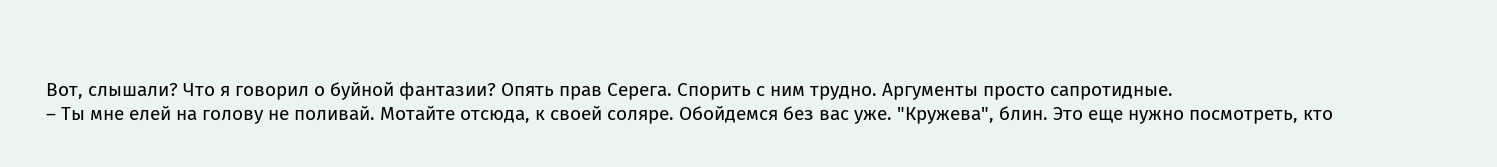Вот, слышали? Что я говорил о буйной фантазии? Опять прав Серега. Спорить с ним трудно. Аргументы просто сапротидные.
– Ты мне елей на голову не поливай. Мотайте отсюда, к своей соляре. Обойдемся без вас уже. "Кружева", блин. Это еще нужно посмотреть, кто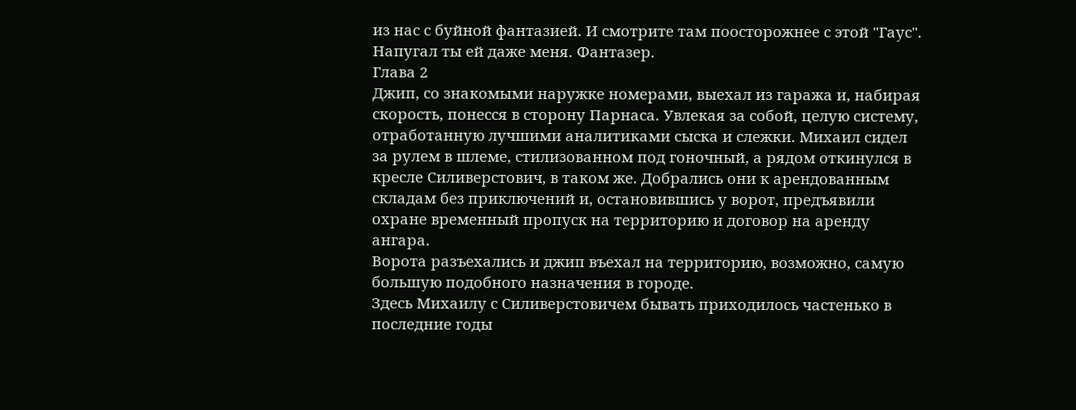из нас с буйной фантазией. И смотрите там поосторожнее с этой "Гаус". Напугал ты ей даже меня. Фантазер.
Глава 2
Джип, со знакомыми наружке номерами, выехал из гаража и, набирая скорость, понесся в сторону Парнаса. Увлекая за собой, целую систему, отработанную лучшими аналитиками сыска и слежки. Михаил сидел за рулем в шлеме, стилизованном под гоночный, а рядом откинулся в кресле Силиверстович, в таком же. Добрались они к арендованным складам без приключений и, остановившись у ворот, предъявили охране временный пропуск на территорию и договор на аренду ангара.
Ворота разъехались и джип въехал на территорию, возможно, самую большую подобного назначения в городе.
Здесь Михаилу с Силиверстовичем бывать приходилось частенько в последние годы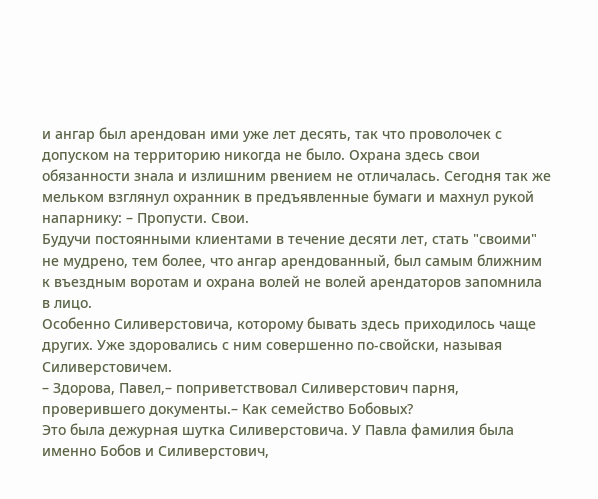и ангар был арендован ими уже лет десять, так что проволочек с допуском на территорию никогда не было. Охрана здесь свои обязанности знала и излишним рвением не отличалась. Сегодня так же мельком взглянул охранник в предъявленные бумаги и махнул рукой напарнику: – Пропусти. Свои.
Будучи постоянными клиентами в течение десяти лет, стать "своими" не мудрено, тем более, что ангар арендованный, был самым ближним к въездным воротам и охрана волей не волей арендаторов запомнила в лицо.
Особенно Силиверстовича, которому бывать здесь приходилось чаще других. Уже здоровались с ним совершенно по-свойски, называя Силиверстовичем.
– Здорова, Павел,– поприветствовал Силиверстович парня, проверившего документы.– Как семейство Бобовых?
Это была дежурная шутка Силиверстовича. У Павла фамилия была именно Бобов и Силиверстович,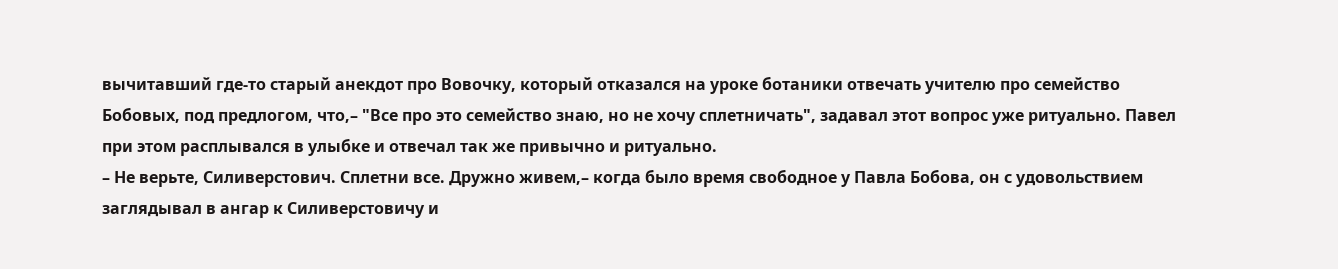вычитавший где-то старый анекдот про Вовочку, который отказался на уроке ботаники отвечать учителю про семейство Бобовых, под предлогом, что,– "Все про это семейство знаю, но не хочу сплетничать", задавал этот вопрос уже ритуально. Павел при этом расплывался в улыбке и отвечал так же привычно и ритуально.
– Не верьте, Силиверстович. Сплетни все. Дружно живем,– когда было время свободное у Павла Бобова, он с удовольствием заглядывал в ангар к Силиверстовичу и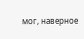мог, наверное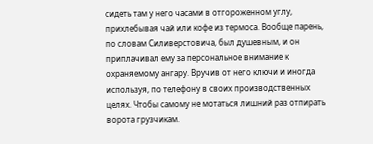сидеть там у него часами в отгороженном углу, прихлебывая чай или кофе из термоса. Вообще парень, по словам Силиверстовича, был душевным, и он приплачивал ему за персональное внимание к охраняемому ангару. Вручив от него ключи и иногда используя, по телефону в своих производственных целях. Чтобы самому не мотаться лишний раз отпирать ворота грузчикам.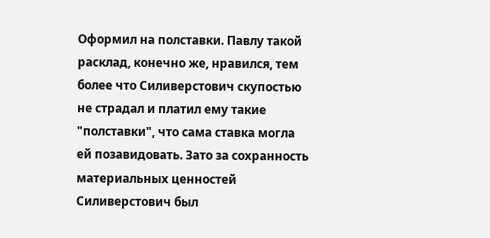Оформил на полставки. Павлу такой расклад, конечно же, нравился, тем более что Силиверстович скупостью не страдал и платил ему такие "полставки", что сама ставка могла ей позавидовать. Зато за сохранность материальных ценностей Силиверстович был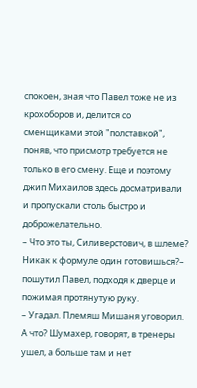спокоен, зная что Павел тоже не из крохоборов и, делится со сменщиками этой "полставкой", поняв, что присмотр требуется не только в его смену. Еще и поэтому джип Михаилов здесь досматривали и пропускали столь быстро и доброжелательно.
– Что это ты, Силиверстович, в шлеме? Никак к формуле один готовишься?– пошутил Павел, подходя к дверце и пожимая протянутую руку.
– Угадал. Племяш Мишаня уговорил. А что? Шумахер, говорят, в тренеры ушел, а больше там и нет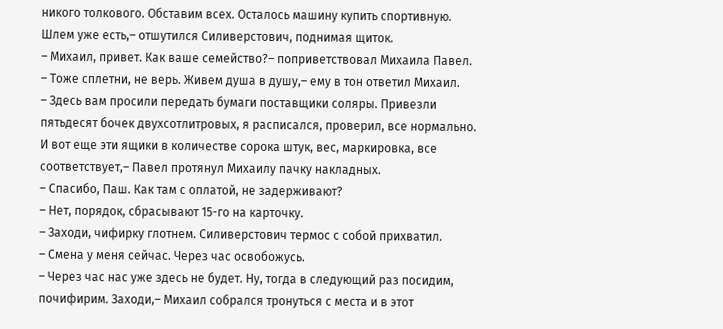никого толкового. Обставим всех. Осталось машину купить спортивную. Шлем уже есть,– отшутился Силиверстович, поднимая щиток.
– Михаил, привет. Как ваше семейство?– поприветствовал Михаила Павел.
– Тоже сплетни, не верь. Живем душа в душу,– ему в тон ответил Михаил.
– Здесь вам просили передать бумаги поставщики соляры. Привезли пятьдесят бочек двухсотлитровых, я расписался, проверил, все нормально. И вот еще эти ящики в количестве сорока штук, вес, маркировка, все соответствует,– Павел протянул Михаилу пачку накладных.
– Спасибо, Паш. Как там с оплатой, не задерживают?
– Нет, порядок, сбрасывают 15-го на карточку.
– Заходи, чифирку глотнем. Силиверстович термос с собой прихватил.
– Смена у меня сейчас. Через час освобожусь.
– Через час нас уже здесь не будет. Ну, тогда в следующий раз посидим, почифирим. Заходи,– Михаил собрался тронуться с места и в этот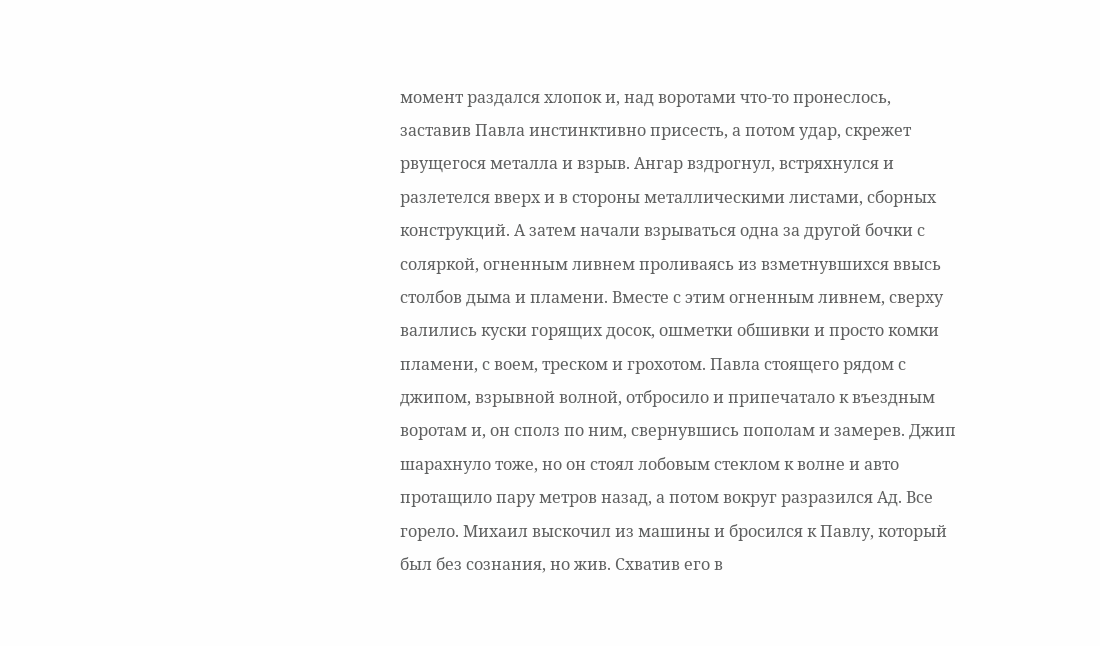момент раздался хлопок и, над воротами что-то пронеслось, заставив Павла инстинктивно присесть, а потом удар, скрежет рвущегося металла и взрыв. Ангар вздрогнул, встряхнулся и разлетелся вверх и в стороны металлическими листами, сборных конструкций. А затем начали взрываться одна за другой бочки с соляркой, огненным ливнем проливаясь из взметнувшихся ввысь столбов дыма и пламени. Вместе с этим огненным ливнем, сверху валились куски горящих досок, ошметки обшивки и просто комки пламени, с воем, треском и грохотом. Павла стоящего рядом с джипом, взрывной волной, отбросило и припечатало к въездным воротам и, он сполз по ним, свернувшись пополам и замерев. Джип шарахнуло тоже, но он стоял лобовым стеклом к волне и авто протащило пару метров назад, а потом вокруг разразился Ад. Все горело. Михаил выскочил из машины и бросился к Павлу, который был без сознания, но жив. Схватив его в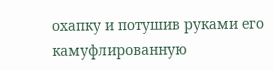охапку и потушив руками его камуфлированную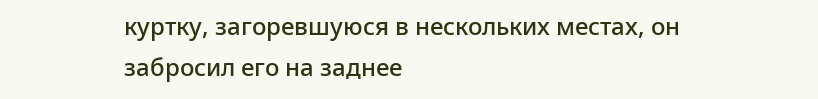куртку, загоревшуюся в нескольких местах, он забросил его на заднее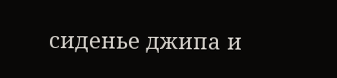сиденье джипа и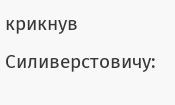крикнув Силиверстовичу: